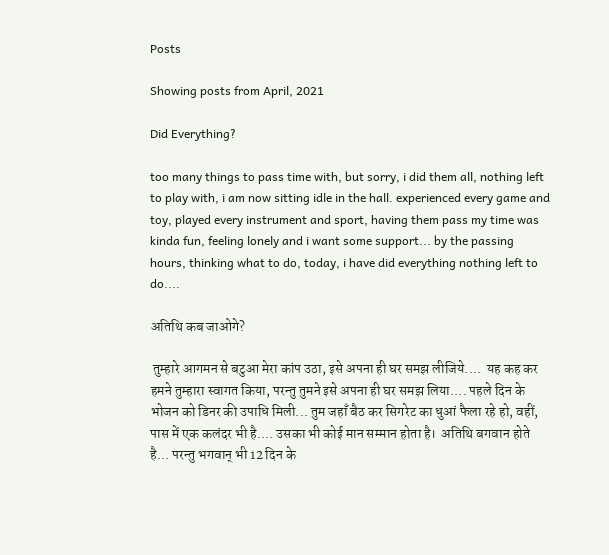Posts

Showing posts from April, 2021

Did Everything?

too many things to pass time with, but sorry, i did them all, nothing left to play with, i am now sitting idle in the hall. experienced every game and toy, played every instrument and sport, having them pass my time was kinda fun, feeling lonely and i want some support... by the passing hours, thinking what to do, today, i have did everything nothing left to do....

अतिथि कब जाओगे?

 तुम्हारे आगमन से बटुआ मेरा कांप उठा, इसे अपना ही घर समझ लीजिये....  यह कह कर हमने तुम्हारा स्वागत किया, परन्तु तुमने इसे अपना ही घर समझ लिया.... पहले दिन के भोजन को डिनर की उपाधि मिली... तुम जहाँ बैठ कर सिगरेट का धुआं फैला रहे हो, वहीं, पास में एक कलंदर भी है.... उसका भी कोई मान सम्मान होता है।  अतिथि बगवान होते है... परन्तु भगवान् भी 12 दिन के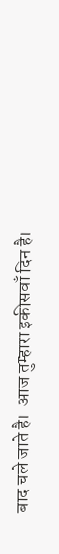बाद चले जाते है।  आज तुम्हारा इकीसवाँ दिन है।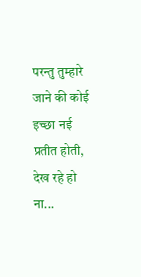परन्तु तुम्हारे जाने की कोई इच्छा नई प्रतीत होती, देख रहे हो ना...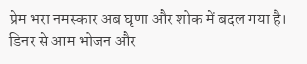प्रेम भरा नमस्कार अब घृणा और शोक में बदल गया है।  डिनर से आम भोजन और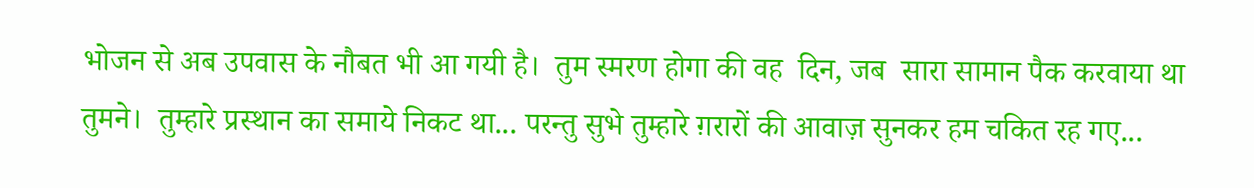भोजन से अब उपवास के नौबत भी आ गयी है।  तुम स्मरण होगा की वह  दिन, जब  सारा सामान पैक करवाया था तुमने।  तुम्हारे प्रस्थान का समाये निकट था... परन्तु सुभे तुम्हारे ग़रारों की आवाज़ सुनकर हम चकित रह गए...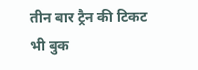तीन बार ट्रैन की टिकट भी बुक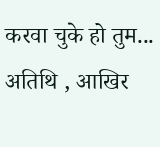करवा चुके हो तुम... अतिथि , आखिर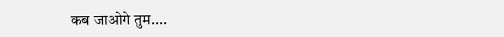कब जाओगे तुम....